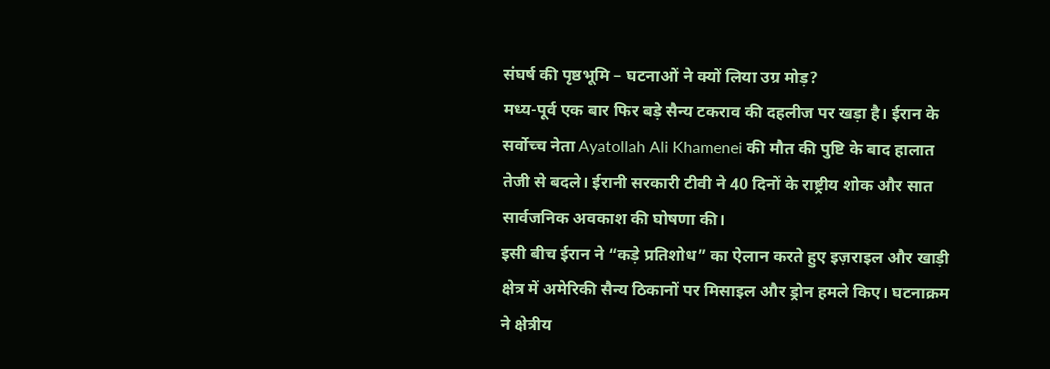संघर्ष की पृष्ठभूमि – घटनाओं ने क्यों लिया उग्र मोड़?
मध्य-पूर्व एक बार फिर बड़े सैन्य टकराव की दहलीज पर खड़ा है। ईरान के सर्वोच्च नेता Ayatollah Ali Khamenei की मौत की पुष्टि के बाद हालात तेजी से बदले। ईरानी सरकारी टीवी ने 40 दिनों के राष्ट्रीय शोक और सात सार्वजनिक अवकाश की घोषणा की।
इसी बीच ईरान ने “कड़े प्रतिशोध” का ऐलान करते हुए इज़राइल और खाड़ी क्षेत्र में अमेरिकी सैन्य ठिकानों पर मिसाइल और ड्रोन हमले किए। घटनाक्रम ने क्षेत्रीय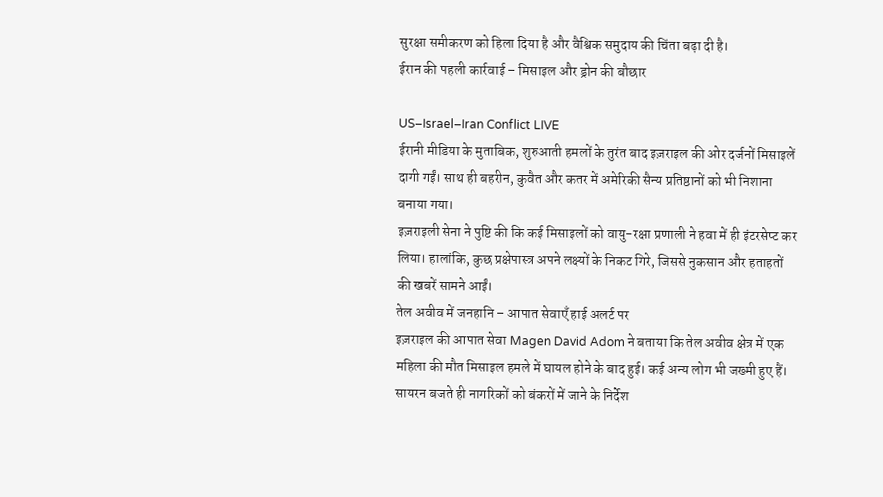सुरक्षा समीकरण को हिला दिया है और वैश्विक समुदाय की चिंता बढ़ा दी है।
ईरान की पहली कार्रवाई – मिसाइल और ड्रोन की बौछार

US–Israel–Iran Conflict LIVE
ईरानी मीडिया के मुताबिक, शुरुआती हमलों के तुरंत बाद इज़राइल की ओर दर्जनों मिसाइलें दागी गईं। साथ ही बहरीन, कुवैत और कतर में अमेरिकी सैन्य प्रतिष्ठानों को भी निशाना बनाया गया।
इज़राइली सेना ने पुष्टि की कि कई मिसाइलों को वायु-रक्षा प्रणाली ने हवा में ही इंटरसेप्ट कर लिया। हालांकि, कुछ प्रक्षेपास्त्र अपने लक्ष्यों के निकट गिरे, जिससे नुकसान और हताहतों की खबरें सामने आईं।
तेल अवीव में जनहानि – आपात सेवाएँ हाई अलर्ट पर
इज़राइल की आपात सेवा Magen David Adom ने बताया कि तेल अवीव क्षेत्र में एक महिला की मौत मिसाइल हमले में घायल होने के बाद हुई। कई अन्य लोग भी जख्मी हुए हैं।
सायरन बजते ही नागरिकों को बंकरों में जाने के निर्देश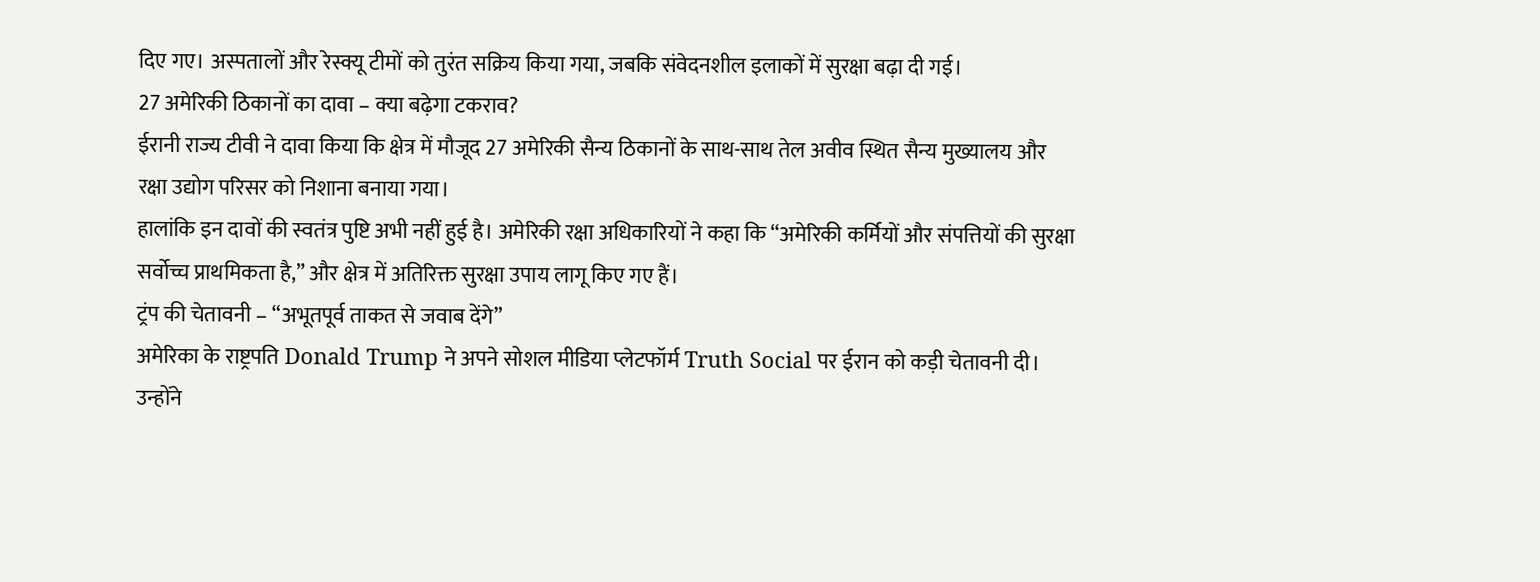दिए गए। अस्पतालों और रेस्क्यू टीमों को तुरंत सक्रिय किया गया, जबकि संवेदनशील इलाकों में सुरक्षा बढ़ा दी गई।
27 अमेरिकी ठिकानों का दावा – क्या बढ़ेगा टकराव?
ईरानी राज्य टीवी ने दावा किया कि क्षेत्र में मौजूद 27 अमेरिकी सैन्य ठिकानों के साथ-साथ तेल अवीव स्थित सैन्य मुख्यालय और रक्षा उद्योग परिसर को निशाना बनाया गया।
हालांकि इन दावों की स्वतंत्र पुष्टि अभी नहीं हुई है। अमेरिकी रक्षा अधिकारियों ने कहा कि “अमेरिकी कर्मियों और संपत्तियों की सुरक्षा सर्वोच्च प्राथमिकता है,” और क्षेत्र में अतिरिक्त सुरक्षा उपाय लागू किए गए हैं।
ट्रंप की चेतावनी – “अभूतपूर्व ताकत से जवाब देंगे”
अमेरिका के राष्ट्रपति Donald Trump ने अपने सोशल मीडिया प्लेटफॉर्म Truth Social पर ईरान को कड़ी चेतावनी दी।
उन्होंने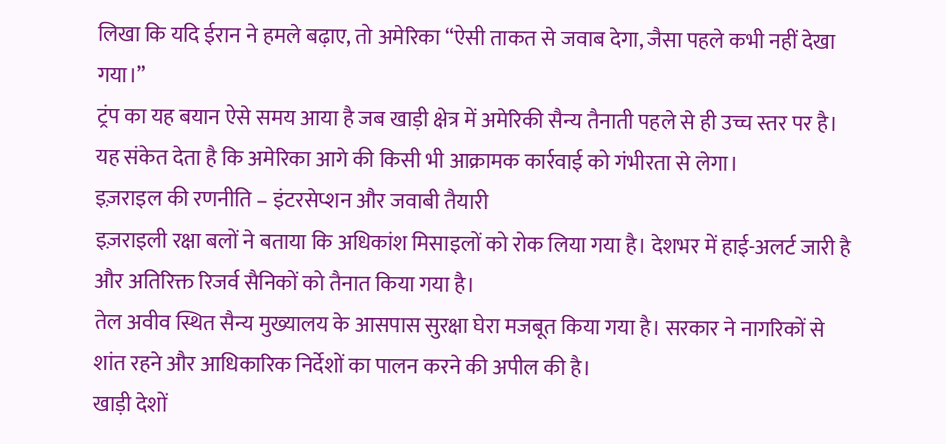लिखा कि यदि ईरान ने हमले बढ़ाए, तो अमेरिका “ऐसी ताकत से जवाब देगा, जैसा पहले कभी नहीं देखा गया।”
ट्रंप का यह बयान ऐसे समय आया है जब खाड़ी क्षेत्र में अमेरिकी सैन्य तैनाती पहले से ही उच्च स्तर पर है। यह संकेत देता है कि अमेरिका आगे की किसी भी आक्रामक कार्रवाई को गंभीरता से लेगा।
इज़राइल की रणनीति – इंटरसेप्शन और जवाबी तैयारी
इज़राइली रक्षा बलों ने बताया कि अधिकांश मिसाइलों को रोक लिया गया है। देशभर में हाई-अलर्ट जारी है और अतिरिक्त रिजर्व सैनिकों को तैनात किया गया है।
तेल अवीव स्थित सैन्य मुख्यालय के आसपास सुरक्षा घेरा मजबूत किया गया है। सरकार ने नागरिकों से शांत रहने और आधिकारिक निर्देशों का पालन करने की अपील की है।
खाड़ी देशों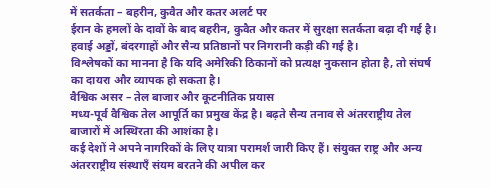में सतर्कता – बहरीन, कुवैत और कतर अलर्ट पर
ईरान के हमलों के दावों के बाद बहरीन, कुवैत और कतर में सुरक्षा सतर्कता बढ़ा दी गई है। हवाई अड्डों, बंदरगाहों और सैन्य प्रतिष्ठानों पर निगरानी कड़ी की गई है।
विश्लेषकों का मानना है कि यदि अमेरिकी ठिकानों को प्रत्यक्ष नुकसान होता है, तो संघर्ष का दायरा और व्यापक हो सकता है।
वैश्विक असर – तेल बाजार और कूटनीतिक प्रयास
मध्य-पूर्व वैश्विक तेल आपूर्ति का प्रमुख केंद्र है। बढ़ते सैन्य तनाव से अंतरराष्ट्रीय तेल बाजारों में अस्थिरता की आशंका है।
कई देशों ने अपने नागरिकों के लिए यात्रा परामर्श जारी किए हैं। संयुक्त राष्ट्र और अन्य अंतरराष्ट्रीय संस्थाएँ संयम बरतने की अपील कर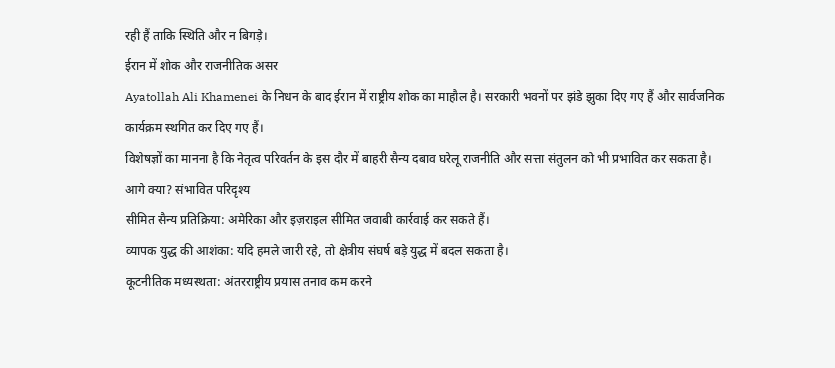रही हैं ताकि स्थिति और न बिगड़े।
ईरान में शोक और राजनीतिक असर
Ayatollah Ali Khamenei के निधन के बाद ईरान में राष्ट्रीय शोक का माहौल है। सरकारी भवनों पर झंडे झुका दिए गए हैं और सार्वजनिक कार्यक्रम स्थगित कर दिए गए हैं।
विशेषज्ञों का मानना है कि नेतृत्व परिवर्तन के इस दौर में बाहरी सैन्य दबाव घरेलू राजनीति और सत्ता संतुलन को भी प्रभावित कर सकता है।
आगे क्या? संभावित परिदृश्य
सीमित सैन्य प्रतिक्रिया: अमेरिका और इज़राइल सीमित जवाबी कार्रवाई कर सकते हैं।
व्यापक युद्ध की आशंका: यदि हमले जारी रहे, तो क्षेत्रीय संघर्ष बड़े युद्ध में बदल सकता है।
कूटनीतिक मध्यस्थता: अंतरराष्ट्रीय प्रयास तनाव कम करने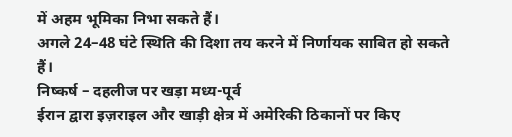में अहम भूमिका निभा सकते हैं।
अगले 24–48 घंटे स्थिति की दिशा तय करने में निर्णायक साबित हो सकते हैं।
निष्कर्ष – दहलीज पर खड़ा मध्य-पूर्व
ईरान द्वारा इज़राइल और खाड़ी क्षेत्र में अमेरिकी ठिकानों पर किए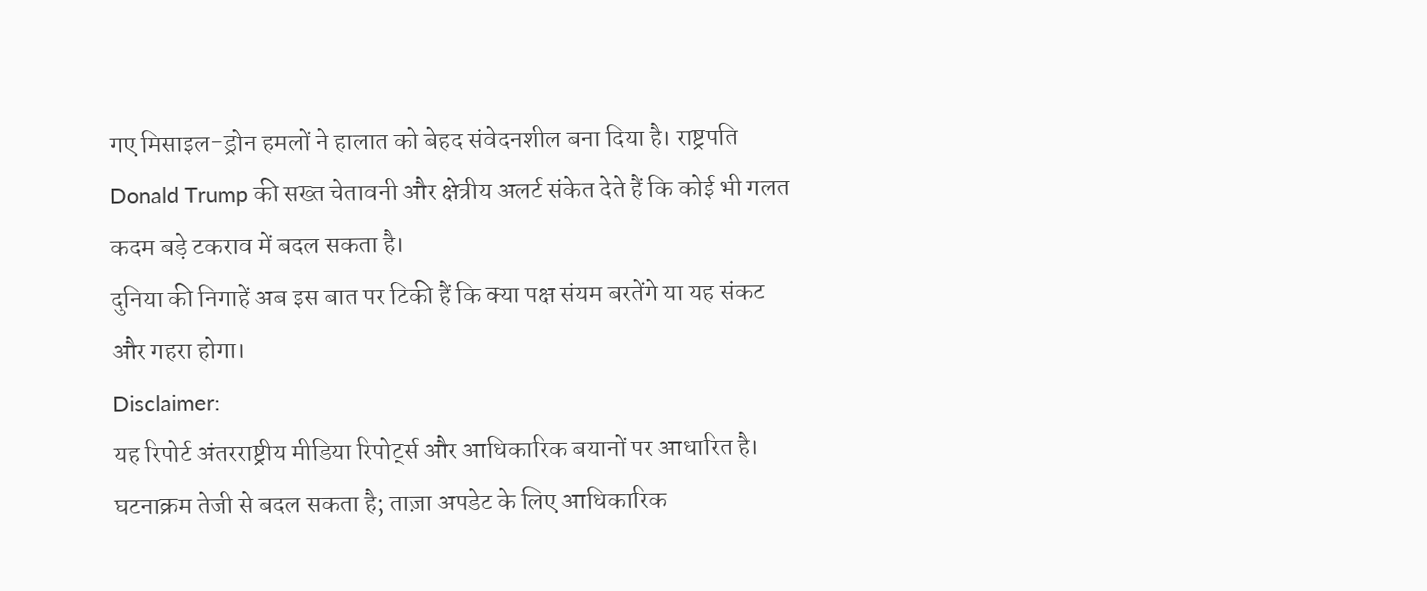गए मिसाइल-ड्रोन हमलों ने हालात को बेहद संवेदनशील बना दिया है। राष्ट्रपति Donald Trump की सख्त चेतावनी और क्षेत्रीय अलर्ट संकेत देते हैं कि कोई भी गलत कदम बड़े टकराव में बदल सकता है।
दुनिया की निगाहें अब इस बात पर टिकी हैं कि क्या पक्ष संयम बरतेंगे या यह संकट और गहरा होगा।
Disclaimer:
यह रिपोर्ट अंतरराष्ट्रीय मीडिया रिपोर्ट्स और आधिकारिक बयानों पर आधारित है। घटनाक्रम तेजी से बदल सकता है; ताज़ा अपडेट के लिए आधिकारिक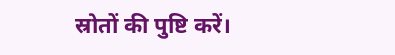स्रोतों की पुष्टि करें।